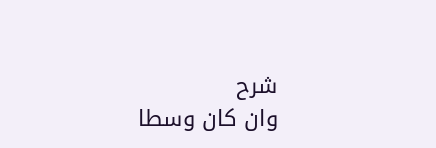شرح
وان كان وسطا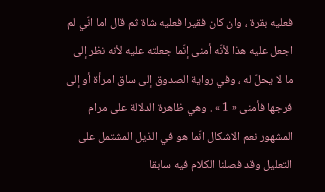فعليه بقرة ، وان كان فقيرا فعليه شاة ثم قال اما انّي لم اجعل عليه هذا لأنّه أمنى إنّما جعلته عليه لأنه نظر إلى ما لا يحلّ له ، وفي رواية الصدوق إلى ساق امرأة أو إلى فرجها فأمنى « 1 » . وهي ظاهرة الدلالة على مرام المشهور نعم الاشكال انّما هو في الذيل المشتمل على التعليل وقد فصلنا الكلام فيه سابقا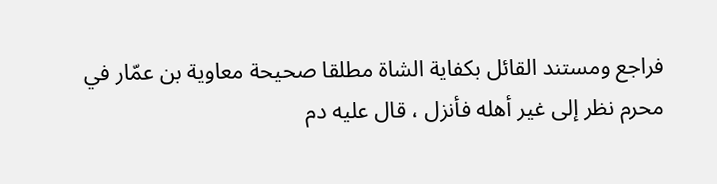فراجع ومستند القائل بكفاية الشاة مطلقا صحيحة معاوية بن عمّار في محرم نظر إلى غير أهله فأنزل ، قال عليه دم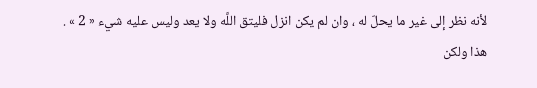لأنه نظر إلى غير ما يحلّ له ، وان لم يكن انزل فليتق اللَّه ولا يعد وليس عليه شيء « 2 » .
هذا ولكن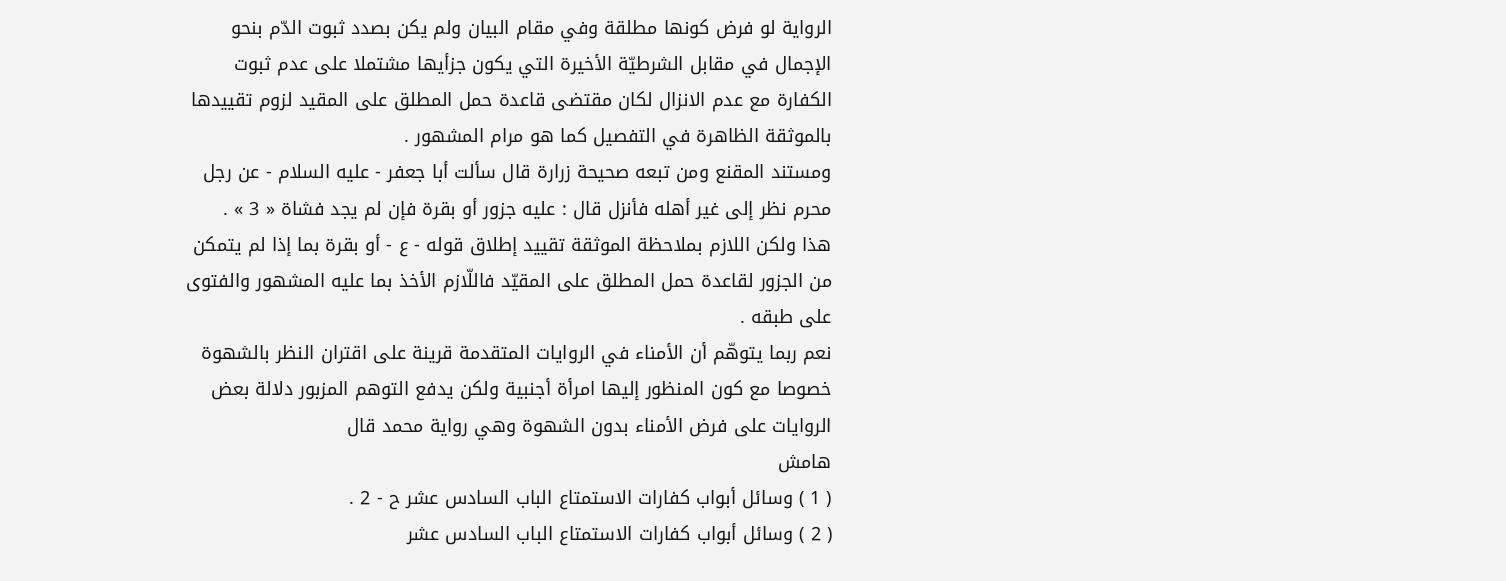الرواية لو فرض كونها مطلقة وفي مقام البيان ولم يكن بصدد ثبوت الدّم بنحو الإجمال في مقابل الشرطيّة الأخيرة التي يكون جزأيها مشتملا على عدم ثبوت الكفارة مع عدم الانزال لكان مقتضى قاعدة حمل المطلق على المقيد لزوم تقييدها بالموثقة الظاهرة في التفصيل كما هو مرام المشهور .
ومستند المقنع ومن تبعه صحيحة زرارة قال سألت أبا جعفر - عليه السلام - عن رجل محرم نظر إلى غير أهله فأنزل قال : عليه جزور أو بقرة فإن لم يجد فشاة « 3 » .
هذا ولكن اللازم بملاحظة الموثقة تقييد إطلاق قوله - ع - أو بقرة بما إذا لم يتمكن من الجزور لقاعدة حمل المطلق على المقيّد فاللّازم الأخذ بما عليه المشهور والفتوى على طبقه .
نعم ربما يتوهّم أن الأمناء في الروايات المتقدمة قرينة على اقتران النظر بالشهوة خصوصا مع كون المنظور إليها امرأة أجنبية ولكن يدفع التوهم المزبور دلالة بعض الروايات على فرض الأمناء بدون الشهوة وهي رواية محمد قال
هامش
( 1 ) وسائل أبواب كفارات الاستمتاع الباب السادس عشر ح - 2 .
( 2 ) وسائل أبواب كفارات الاستمتاع الباب السادس عشر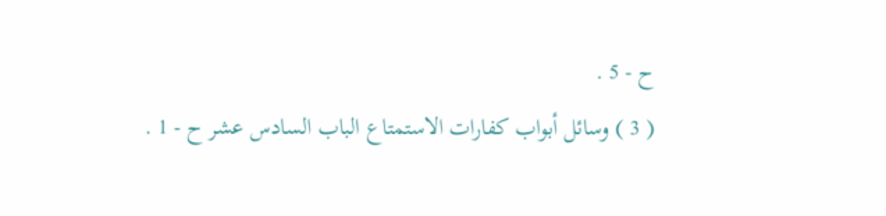ح - 5 .
( 3 ) وسائل أبواب كفارات الاستمتاع الباب السادس عشر ح - 1 .